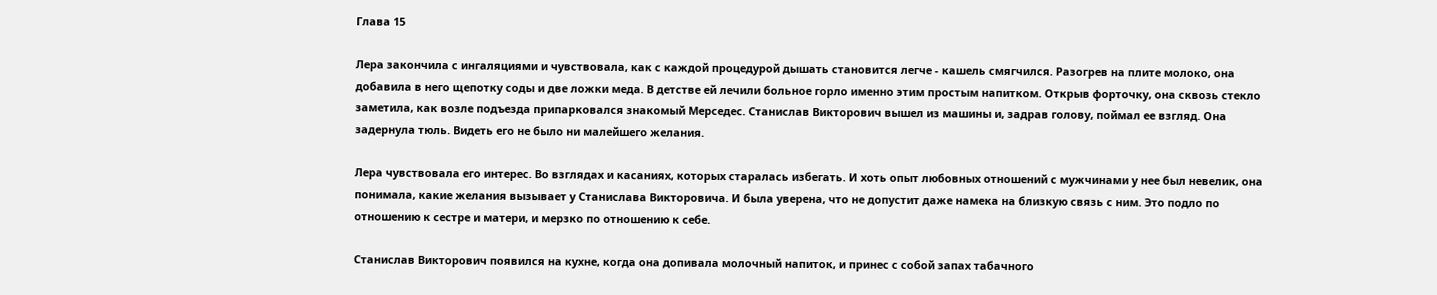Глава 15

Лера закончила с ингаляциями и чувствовала, как с каждой процедурой дышать становится легче - кашель смягчился. Разогрев на плите молоко, она добавила в него щепотку соды и две ложки меда. В детстве ей лечили больное горло именно этим простым напитком. Открыв форточку, она сквозь стекло заметила, как возле подъезда припарковался знакомый Мерседес. Станислав Викторович вышел из машины и, задрав голову, поймал ее взгляд. Она задернула тюль. Видеть его не было ни малейшего желания.

Лера чувствовала его интерес. Во взглядах и касаниях, которых старалась избегать. И хоть опыт любовных отношений с мужчинами у нее был невелик, она понимала, какие желания вызывает у Станислава Викторовича. И была уверена, что не допустит даже намека на близкую связь с ним. Это подло по отношению к сестре и матери, и мерзко по отношению к себе.

Станислав Викторович появился на кухне, когда она допивала молочный напиток, и принес с собой запах табачного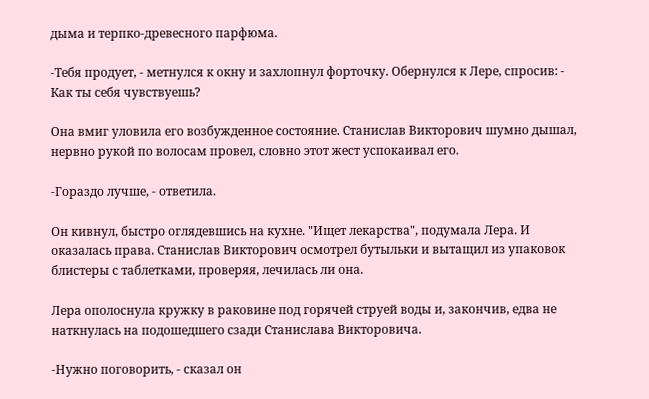дыма и терпко-древесного парфюма.

-Тебя продует, - метнулся к окну и захлопнул форточку. Обернулся к Лере, спросив: - Как ты себя чувствуешь?

Она вмиг уловила его возбужденное состояние. Станислав Викторович шумно дышал, нервно рукой по волосам провел, словно этот жест успокаивал его.

-Гораздо лучше, - ответила.

Он кивнул, быстро оглядевшись на кухне. "Ищет лекарства", подумала Лера. И оказалась права. Станислав Викторович осмотрел бутыльки и вытащил из упаковок блистеры с таблетками, проверяя, лечилась ли она.

Лера ополоснула кружку в раковине под горячей струей воды и, закончив, едва не наткнулась на подошедшего сзади Станислава Викторовича.

-Нужно поговорить, - сказал он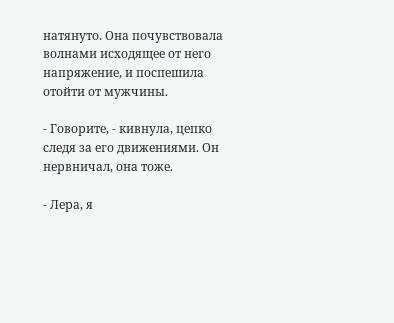натянуто. Она почувствовала волнами исходящее от него напряжение, и поспешила отойти от мужчины.

- Говорите, - кивнула, цепко следя за его движениями. Он нервничал, она тоже.

- Лера, я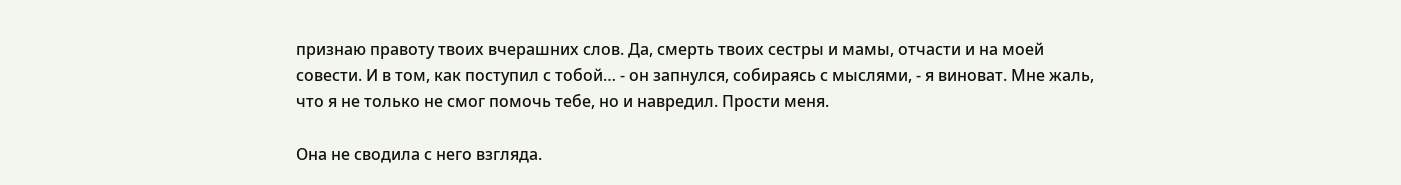признаю правоту твоих вчерашних слов. Да, смерть твоих сестры и мамы, отчасти и на моей совести. И в том, как поступил с тобой… - он запнулся, собираясь с мыслями, - я виноват. Мне жаль, что я не только не смог помочь тебе, но и навредил. Прости меня.

Она не сводила с него взгляда.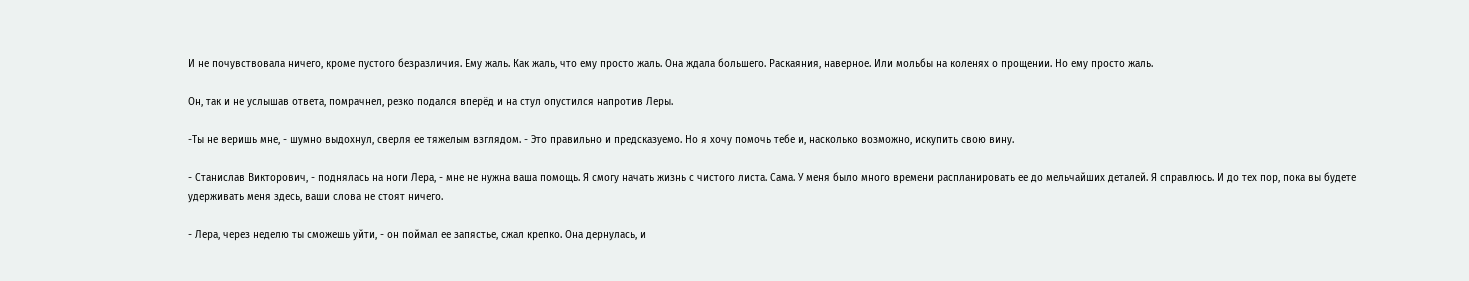И не почувствовала ничего, кроме пустого безразличия. Ему жаль. Как жаль, что ему просто жаль. Она ждала большего. Раскаяния, наверное. Или мольбы на коленях о прощении. Но ему просто жаль.

Он, так и не услышав ответа, помрачнел, резко подался вперёд и на стул опустился напротив Леры.

-Ты не веришь мне, - шумно выдохнул, сверля ее тяжелым взглядом. - Это правильно и предсказуемо. Но я хочу помочь тебе и, насколько возможно, искупить свою вину.

- Станислав Викторович, - поднялась на ноги Лера, - мне не нужна ваша помощь. Я смогу начать жизнь с чистого листа. Сама. У меня было много времени распланировать ее до мельчайших деталей. Я справлюсь. И до тех пор, пока вы будете удерживать меня здесь, ваши слова не стоят ничего.

- Лера, через неделю ты сможешь уйти, - он поймал ее запястье, сжал крепко. Она дернулась, и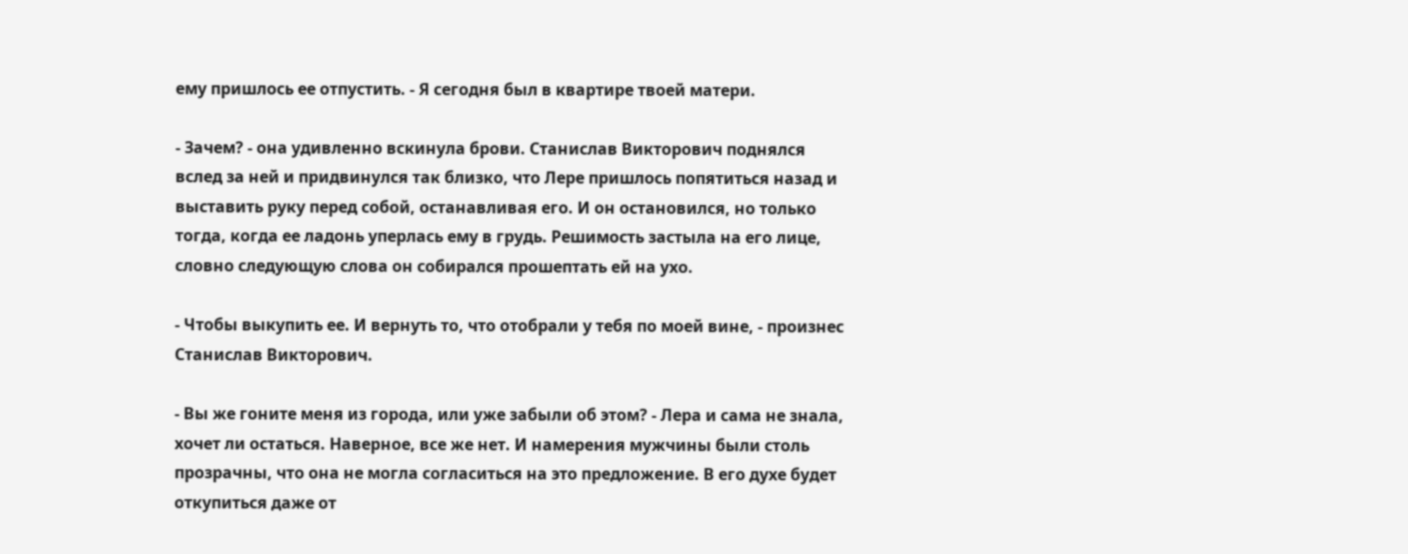ему пришлось ее отпустить. - Я сегодня был в квартире твоей матери.

- Зачем? - она удивленно вскинула брови. Станислав Викторович поднялся вслед за ней и придвинулся так близко, что Лере пришлось попятиться назад и выставить руку перед собой, останавливая его. И он остановился, но только тогда, когда ее ладонь уперлась ему в грудь. Решимость застыла на его лице, словно следующую слова он собирался прошептать ей на ухо.

- Чтобы выкупить ее. И вернуть то, что отобрали у тебя по моей вине, - произнес Станислав Викторович.

- Вы же гоните меня из города, или уже забыли об этом? - Лера и сама не знала, хочет ли остаться. Наверное, все же нет. И намерения мужчины были столь прозрачны, что она не могла согласиться на это предложение. В его духе будет откупиться даже от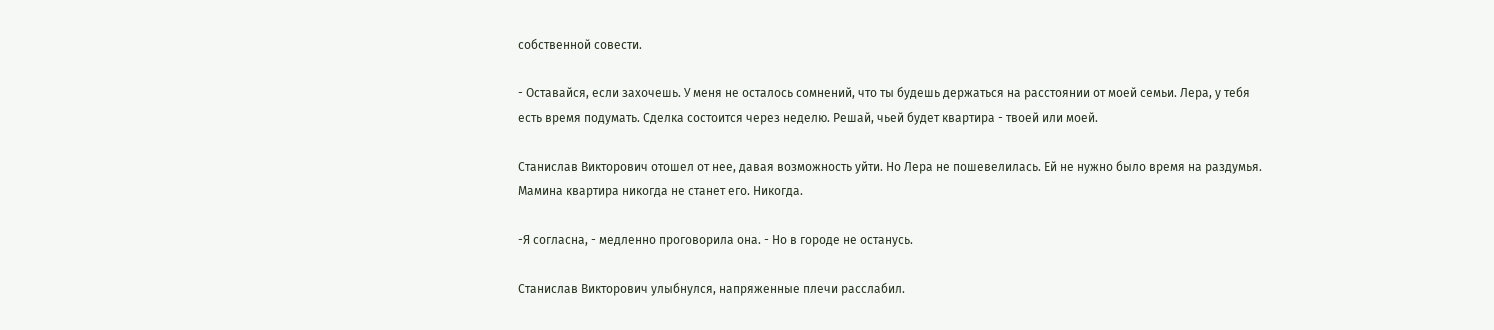собственной совести.

- Оставайся, если захочешь. У меня не осталось сомнений, что ты будешь держаться на расстоянии от моей семьи. Лера, у тебя есть время подумать. Сделка состоится через неделю. Решай, чьей будет квартира - твоей или моей.

Станислав Викторович отошел от нее, давая возможность уйти. Но Лера не пошевелилась. Ей не нужно было время на раздумья. Мамина квартира никогда не станет его. Никогда.

-Я согласна, - медленно проговорила она. - Но в городе не останусь.

Станислав Викторович улыбнулся, напряженные плечи расслабил.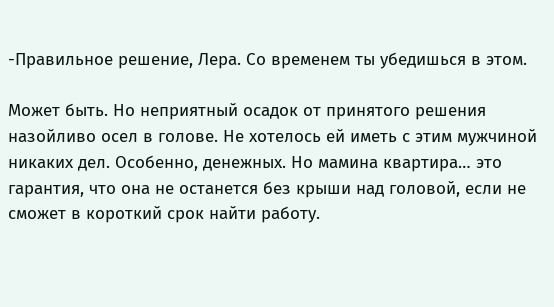-Правильное решение, Лера. Со временем ты убедишься в этом.

Может быть. Но неприятный осадок от принятого решения назойливо осел в голове. Не хотелось ей иметь с этим мужчиной никаких дел. Особенно, денежных. Но мамина квартира… это гарантия, что она не останется без крыши над головой, если не сможет в короткий срок найти работу.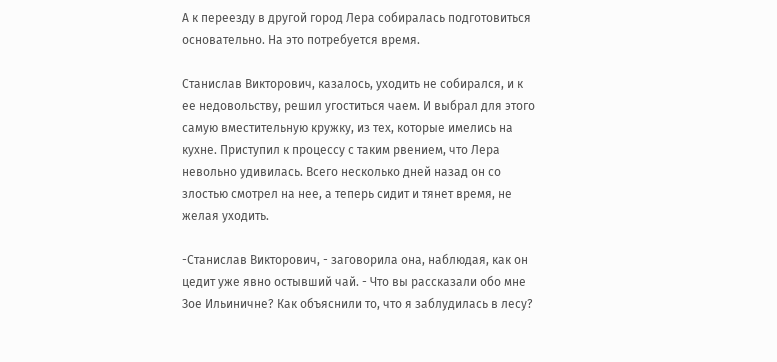А к переезду в другой город Лера собиралась подготовиться основательно. На это потребуется время.

Станислав Викторович, казалось, уходить не собирался, и к ее недовольству, решил угоститься чаем. И выбрал для этого самую вместительную кружку, из тех, которые имелись на кухне. Приступил к процессу с таким рвением, что Лера невольно удивилась. Всего несколько дней назад он со злостью смотрел на нее, а теперь сидит и тянет время, не желая уходить.

-Станислав Викторович, - заговорила она, наблюдая, как он цедит уже явно остывший чай. - Что вы рассказали обо мне Зое Ильиничне? Как объяснили то, что я заблудилась в лесу?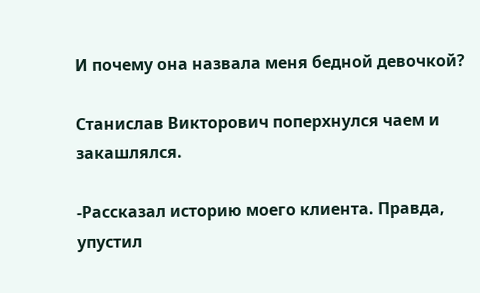И почему она назвала меня бедной девочкой?

Станислав Викторович поперхнулся чаем и закашлялся.

-Рассказал историю моего клиента. Правда, упустил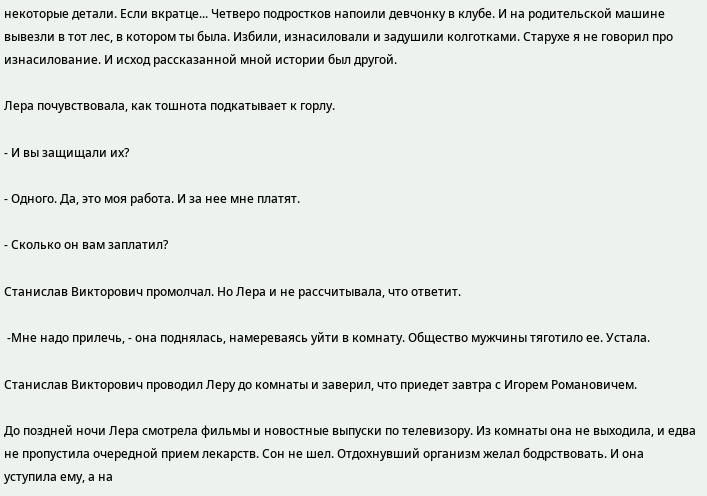некоторые детали. Если вкратце... Четверо подростков напоили девчонку в клубе. И на родительской машине вывезли в тот лес, в котором ты была. Избили, изнасиловали и задушили колготками. Старухе я не говорил про изнасилование. И исход рассказанной мной истории был другой.

Лера почувствовала, как тошнота подкатывает к горлу.

- И вы защищали их?

- Одного. Да, это моя работа. И за нее мне платят.

- Сколько он вам заплатил?

Станислав Викторович промолчал. Но Лера и не рассчитывала, что ответит.

 -Мне надо прилечь, - она поднялась, намереваясь уйти в комнату. Общество мужчины тяготило ее. Устала.

Станислав Викторович проводил Леру до комнаты и заверил, что приедет завтра с Игорем Романовичем.

До поздней ночи Лера смотрела фильмы и новостные выпуски по телевизору. Из комнаты она не выходила, и едва не пропустила очередной прием лекарств. Сон не шел. Отдохнувший организм желал бодрствовать. И она уступила ему, а на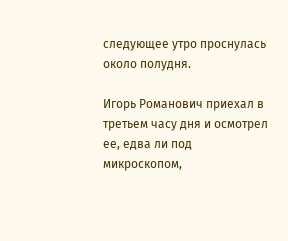следующее утро проснулась около полудня.

Игорь Романович приехал в третьем часу дня и осмотрел ее, едва ли под микроскопом,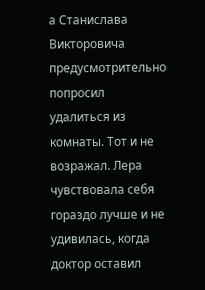а Станислава Викторовича предусмотрительно попросил удалиться из комнаты. Тот и не возражал. Лера чувствовала себя гораздо лучше и не удивилась, когда доктор оставил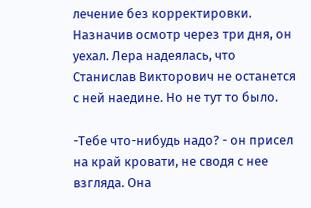лечение без корректировки. Назначив осмотр через три дня, он уехал. Лера надеялась, что Станислав Викторович не останется с ней наедине. Но не тут то было.

-Тебе что-нибудь надо? - он присел на край кровати, не сводя с нее взгляда. Она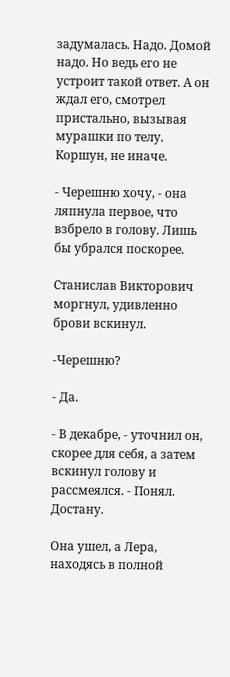задумалась. Надо. Домой надо. Но ведь его не устроит такой ответ. А он ждал его, смотрел пристально, вызывая мурашки по телу. Коршун, не иначе.

- Черешню хочу, - она ляпнула первое, что взбрело в голову. Лишь бы убрался поскорее.

Станислав Викторович моргнул, удивленно брови вскинул.

-Черешню?

- Да.

- В декабре, - уточнил он, скорее для себя, а затем вскинул голову и рассмеялся. - Понял. Достану.

Она ушел, а Лера, находясь в полной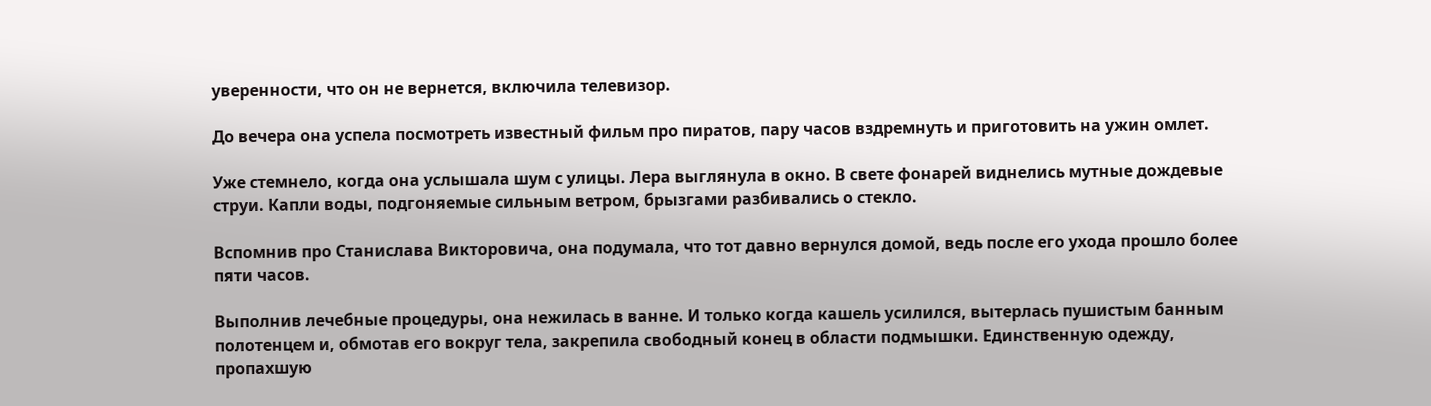уверенности, что он не вернется, включила телевизор.

До вечера она успела посмотреть известный фильм про пиратов, пару часов вздремнуть и приготовить на ужин омлет.

Уже стемнело, когда она услышала шум с улицы. Лера выглянула в окно. В свете фонарей виднелись мутные дождевые струи. Капли воды, подгоняемые сильным ветром, брызгами разбивались о стекло.

Вспомнив про Станислава Викторовича, она подумала, что тот давно вернулся домой, ведь после его ухода прошло более пяти часов.

Выполнив лечебные процедуры, она нежилась в ванне. И только когда кашель усилился, вытерлась пушистым банным полотенцем и, обмотав его вокруг тела, закрепила свободный конец в области подмышки. Единственную одежду, пропахшую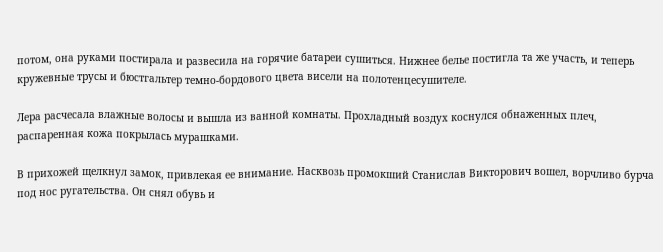потом, она руками постирала и развесила на горячие батареи сушиться. Нижнее белье постигла та же участь, и теперь кружевные трусы и бюстгальтер темно-бордового цвета висели на полотенцесушителе.

Лера расчесала влажные волосы и вышла из ванной комнаты. Прохладный воздух коснулся обнаженных плеч, распаренная кожа покрылась мурашками.

В прихожей щелкнул замок, привлекая ее внимание. Насквозь промокший Станислав Викторович вошел, ворчливо бурча под нос ругательства. Он снял обувь и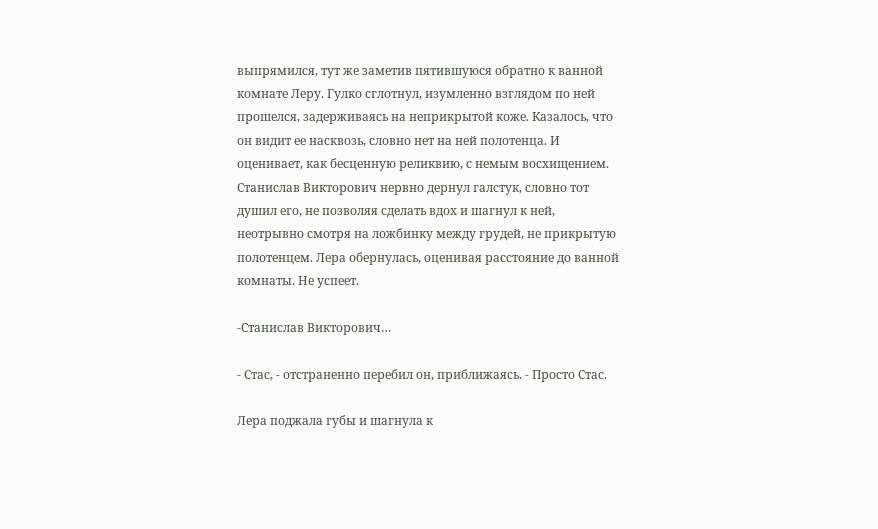выпрямился, тут же заметив пятившуюся обратно к ванной комнате Леру. Гулко сглотнул, изумленно взглядом по ней прошелся, задерживаясь на неприкрытой коже. Казалось, что он видит ее насквозь, словно нет на ней полотенца. И оценивает, как бесценную реликвию, с немым восхищением. Станислав Викторович нервно дернул галстук, словно тот душил его, не позволяя сделать вдох и шагнул к ней, неотрывно смотря на ложбинку между грудей, не прикрытую полотенцем. Лера обернулась, оценивая расстояние до ванной комнаты. Не успеет.

-Станислав Викторович…

- Стас, - отстраненно перебил он, приближаясь. - Просто Стас.

Лера поджала губы и шагнула к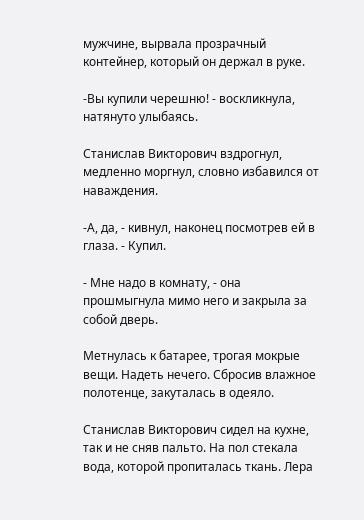мужчине, вырвала прозрачный контейнер, который он держал в руке.

-Вы купили черешню! - воскликнула, натянуто улыбаясь.

Станислав Викторович вздрогнул, медленно моргнул, словно избавился от наваждения.

-А, да, - кивнул, наконец посмотрев ей в глаза. - Купил.

- Мне надо в комнату, - она прошмыгнула мимо него и закрыла за собой дверь.

Метнулась к батарее, трогая мокрые вещи. Надеть нечего. Сбросив влажное полотенце, закуталась в одеяло.

Станислав Викторович сидел на кухне, так и не сняв пальто. На пол стекала вода, которой пропиталась ткань. Лера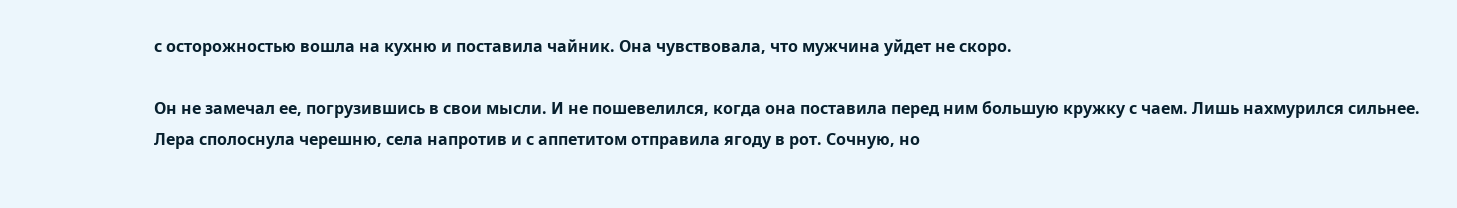с осторожностью вошла на кухню и поставила чайник. Она чувствовала, что мужчина уйдет не скоро.

Он не замечал ее, погрузившись в свои мысли. И не пошевелился, когда она поставила перед ним большую кружку с чаем. Лишь нахмурился сильнее. Лера сполоснула черешню, села напротив и с аппетитом отправила ягоду в рот. Сочную, но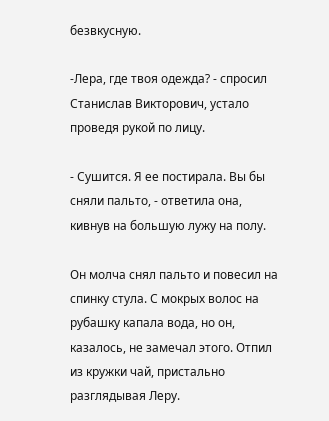безвкусную.

-Лера, где твоя одежда? - спросил Станислав Викторович, устало проведя рукой по лицу.

- Сушится. Я ее постирала. Вы бы сняли пальто, - ответила она, кивнув на большую лужу на полу.

Он молча снял пальто и повесил на спинку стула. С мокрых волос на рубашку капала вода, но он, казалось, не замечал этого. Отпил из кружки чай, пристально разглядывая Леру.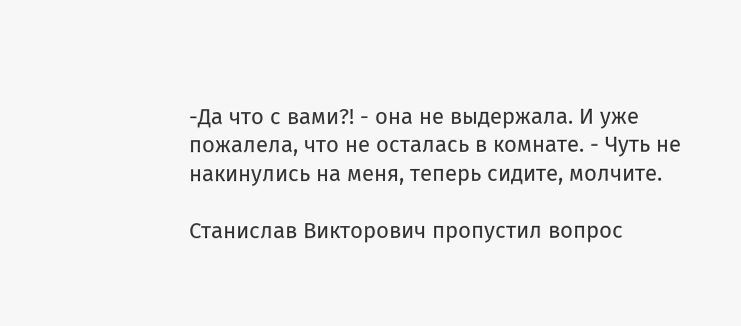-Да что с вами?! - она не выдержала. И уже пожалела, что не осталась в комнате. - Чуть не накинулись на меня, теперь сидите, молчите.

Станислав Викторович пропустил вопрос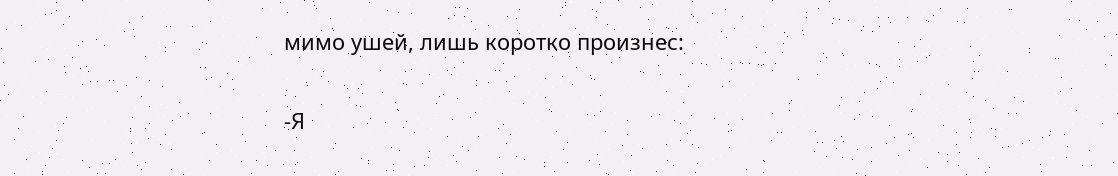мимо ушей, лишь коротко произнес:

-Я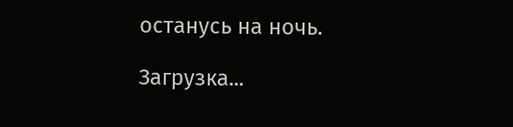останусь на ночь.

Загрузка...